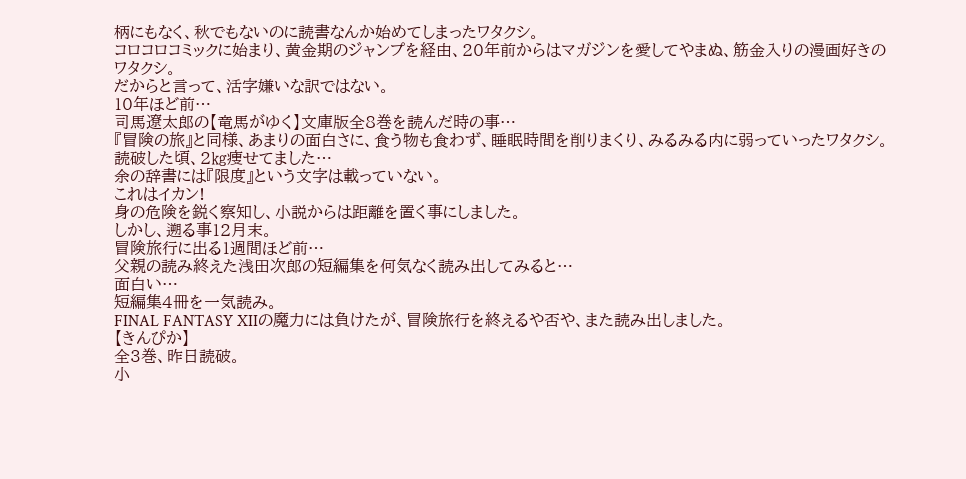柄にもなく、秋でもないのに読書なんか始めてしまったワタクシ。
コロコロコミックに始まり、黄金期のジャンプを経由、20年前からはマガジンを愛してやまぬ、筋金入りの漫画好きのワタクシ。
だからと言って、活字嫌いな訳ではない。
10年ほど前…
司馬遼太郎の【竜馬がゆく】文庫版全8巻を読んだ時の事…
『冒険の旅』と同様、あまりの面白さに、食う物も食わず、睡眠時間を削りまくり、みるみる内に弱っていったワタクシ。
読破した頃、2㎏痩せてました…
余の辞書には『限度』という文字は載っていない。
これはイカン!
身の危険を鋭く察知し、小説からは距離を置く事にしました。
しかし、遡る事12月末。
冒険旅行に出る1週間ほど前…
父親の読み終えた浅田次郎の短編集を何気なく読み出してみると…
面白い…
短編集4冊を一気読み。
FINAL FANTASY XIIの魔力には負けたが、冒険旅行を終えるや否や、また読み出しました。
【きんぴか】
全3巻、昨日読破。
小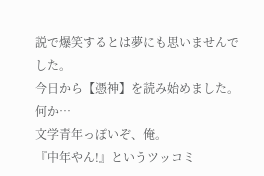説で爆笑するとは夢にも思いませんでした。
今日から【憑神】を読み始めました。
何か…
文学青年っぽいぞ、俺。
『中年やん!』というツッコミ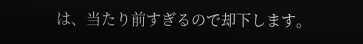は、当たり前すぎるので却下します。